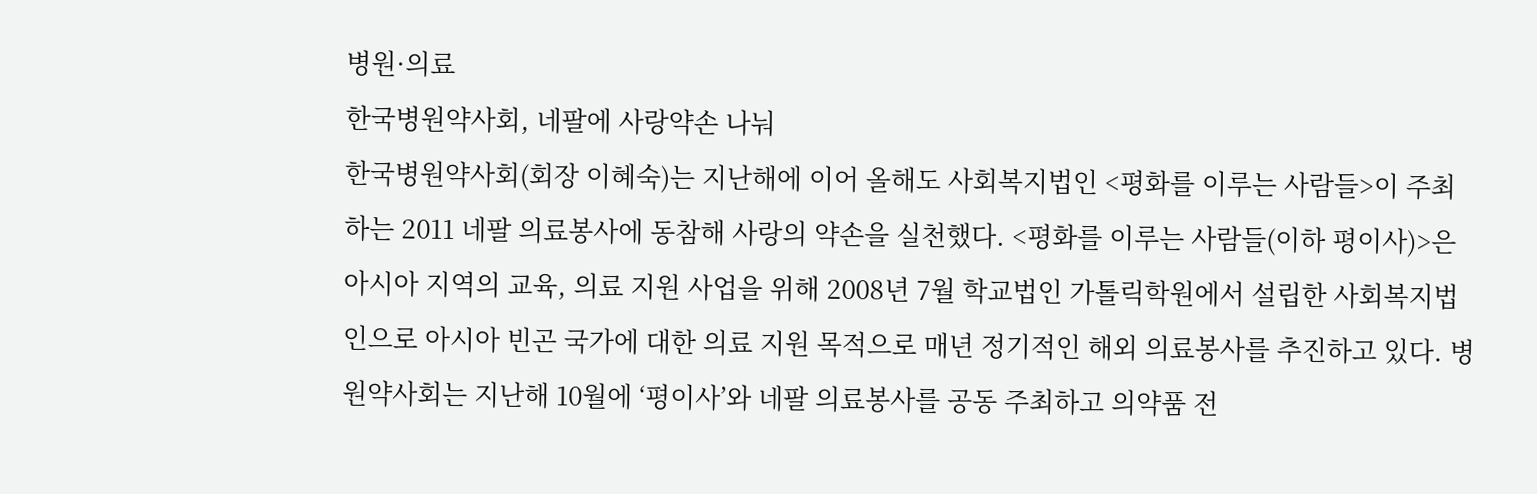병원·의료
한국병원약사회, 네팔에 사랑약손 나눠
한국병원약사회(회장 이혜숙)는 지난해에 이어 올해도 사회복지법인 <평화를 이루는 사람들>이 주최하는 2011 네팔 의료봉사에 동참해 사랑의 약손을 실천했다. <평화를 이루는 사람들(이하 평이사)>은 아시아 지역의 교육, 의료 지원 사업을 위해 2008년 7월 학교법인 가톨릭학원에서 설립한 사회복지법인으로 아시아 빈곤 국가에 대한 의료 지원 목적으로 매년 정기적인 해외 의료봉사를 추진하고 있다. 병원약사회는 지난해 10월에 ‘평이사’와 네팔 의료봉사를 공동 주최하고 의약품 전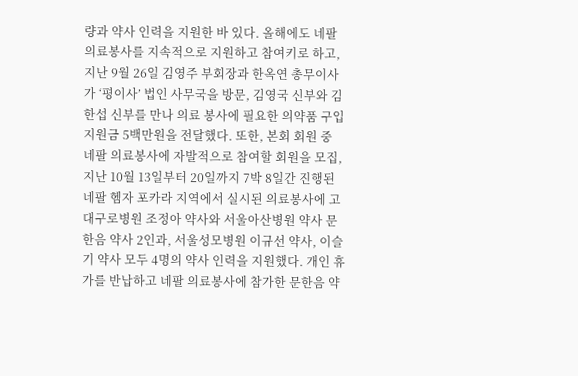량과 약사 인력을 지원한 바 있다. 올해에도 네팔 의료봉사를 지속적으로 지원하고 참여키로 하고, 지난 9월 26일 김영주 부회장과 한옥연 총무이사가 ‘평이사’ 법인 사무국을 방문, 김영국 신부와 김한섭 신부를 만나 의료 봉사에 필요한 의약품 구입 지원금 5백만원을 전달했다. 또한, 본회 회원 중 네팔 의료봉사에 자발적으로 참여할 회원을 모집, 지난 10월 13일부터 20일까지 7박 8일간 진행된 네팔 헴자 포카라 지역에서 실시된 의료봉사에 고대구로병원 조정아 약사와 서울아산병원 약사 문한음 약사 2인과, 서울성모병원 이규선 약사, 이슬기 약사 모두 4명의 약사 인력을 지원했다. 개인 휴가를 반납하고 네팔 의료봉사에 참가한 문한음 약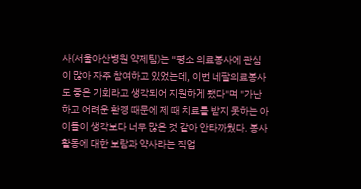사(서울아산병원 약제팀)는 “평소 의료봉사에 관심이 많아 자주 참여하고 있었는데, 이번 네팔의료봉사도 좋은 기회라고 생각되어 지원하게 됐다"며 "가난하고 어려운 환경 때문에 제 때 치료를 받지 못하는 아이들이 생각보다 너무 많은 것 같아 안타까웠다. 봉사활동에 대한 보람과 약사라는 직업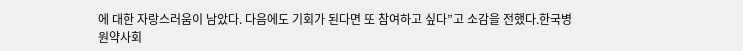에 대한 자랑스러움이 남았다. 다음에도 기회가 된다면 또 참여하고 싶다”고 소감을 전했다.한국병원약사회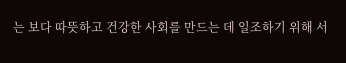는 보다 따뜻하고 건강한 사회를 만드는 데 일조하기 위해 서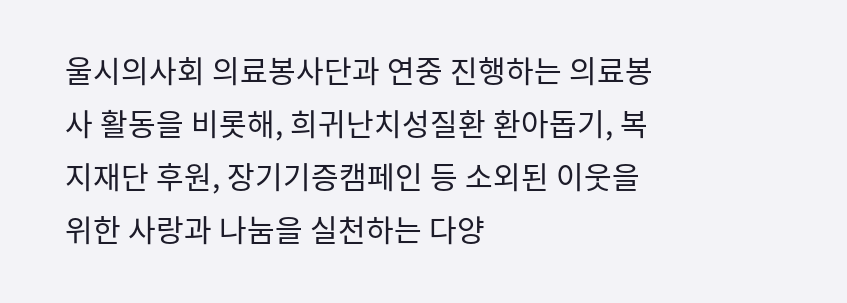울시의사회 의료봉사단과 연중 진행하는 의료봉사 활동을 비롯해, 희귀난치성질환 환아돕기, 복지재단 후원, 장기기증캠페인 등 소외된 이웃을 위한 사랑과 나눔을 실천하는 다양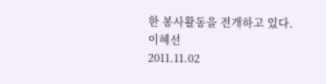한 봉사활동을 전개하고 있다.
이혜선
2011.11.02